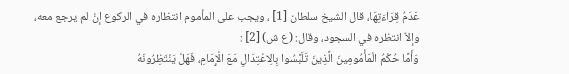عَدَمُ قِرَاءَتِهَا، قال الشيخ سلطان [1] ، ويجب على المأموم انتظاره في الركوع إنْ لم يرجع معه، وإلاّ انتظره في السجود، وقال: (ع ش) [2] :
وَأَمَّا حُكْمُ الْمَأْمُومِينَ الَّذِينَ تَلَبَّسُوا بِالِاعْتِدَالِ مَعَ الْإِمَامِ، فَهَلْ يَنْتَظِرُونَهُ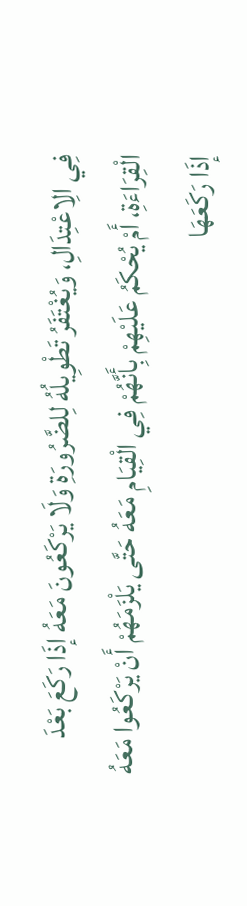فِي الِاعْتِدَالِ، وَيُغْتَفَرُ تَطْوِيلُهُ لِلضَّرُورَةِ وَلَا يَرْكَعُونَ مَعَهُ إذَا رَكَعَ بَعْدَ الْقِرَاءَةِ، أَمْ يُحْكَمُ عَلَيْهِمْ بِأَنَّهُمْ فِي الْقِيَامِ مَعَهُ حَتَّى يَلْزَمَهُمْ أَنْ يَرْكَعُوا مَعَهُ إذَا رَكَعَهَا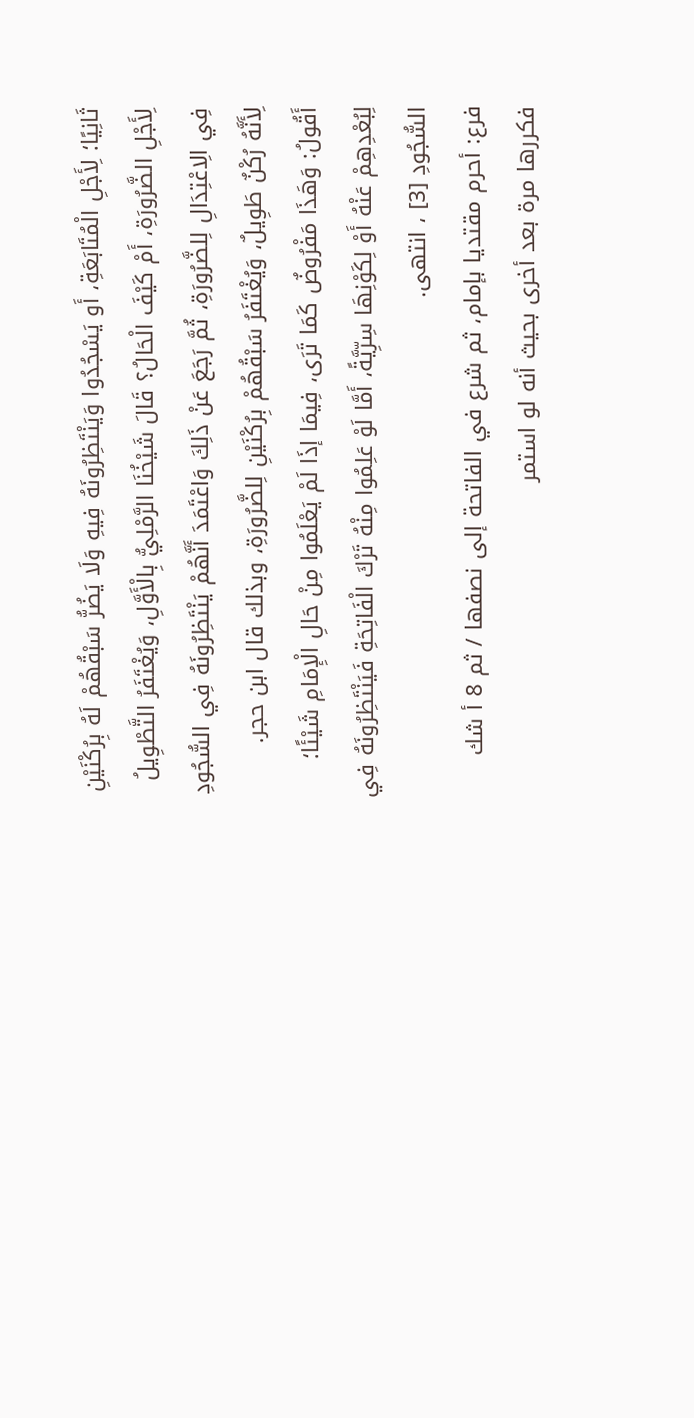ثَانِيًا؛ لِأَجْلِ الْمُتَابَعَةِ، أَو يَسْجُدُوا وَيَنْتَظِرُونَهُ فِيهِ وَلَا يَضُرُّ سَبْقُهُمْ لَهُ بِرُكْنَيْنِ لِأَجْلِ الضَّرُورَةِ، أَمْ كَيْفَ الْحَالُ؟ قَالَ شَيْخُنَا الرَّمْلِيُّ بِالْأَوَّلِ، وَيُغْتَفَرُ التَّطْوِيلُ فِي الِاعْتِدَالِ لِلضَّرُورَةِ، ثُمَّ رَجَعَ عَنْ ذَلِكَ وَاعْتَمَدَ أَنَّهُمْ يَنْتَظِرُونَهُ فِي السُّجُودِ لِأَنَّهُ رُكْنٌ طَوِيلٌ، وَيُغْتَفَرُ سَبْقُهُمْ بِرُكْنَيْنِ لِلضَّرُورَةِ، وبذلك قال ابن حجر.
أَقُولُ: وَهَذَا مَفْرُوضٌ كَمَا تَرَى، فِيمَا إذَا لَمْ يَعْلَمُوا مِنْ حَالِ الْإِمَامِ شَيْئًا؛ لِبُعْدِهِمْ عَنْهُ أَوْ لِكَوْنِهَا سِرِّيَّةً، أَمَّا لَوْ عَلِمُوا مِنْهُ تَرْكَ الْفَاتِحَةِ فَيَنْتَظِرُونَهُ فِي السُّجُودِ [3] ، انتهى.
فرع: أحرم مقتديا بإمام، ثم شرع في الفاتحة إلى نصفها / ثم 8 أ شك فكررها مرة بعد أخرى بحيث أنه لو استمر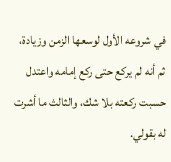في شروعه الأول لوسعها الزمن وزيادة، ثم أنه لم يركع حتى ركع إمامه واعتدل حسبت ركعته بلا شك، والثالث ما أشرت له بقولي.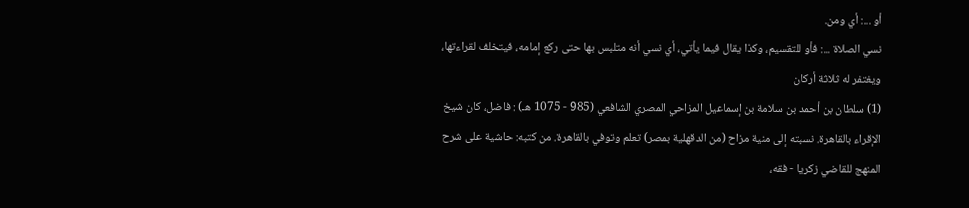أو ...: أي ومن.
نسي الصلاة ...: فأو للتقسيم، وكذا يقال فيما يأتي، أي نسي أنه متلبس بها حتى ركع إمامه، فيتخلف لقراءتها، ويغتفر له ثلاثة أركان
(1) سلطان بن أحمد بن سلامة بن إسماعيل المزاحي المصري الشافعي (985 - 1075 هـ) : فاضل، كان شيخ الإقراء بالقاهرة. نسبته إلى منية مزاح (من الدقهلية بمصر) تعلم وتوفي بالقاهرة. من كتبه: حاشية على شرح المنهج للقاضي زكريا - فقه،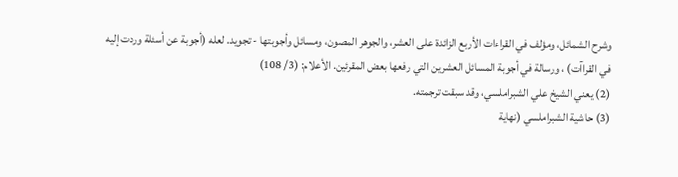وشرح الشمائل، ومؤلف في القراءات الأربع الزائدة على العشر، والجوهر المصون، ومسائل وأجوبتها - تجويد. لعله (أجوبة عن أسئلة وردت إليه في القراآت) ، ورسالة في أجوبة المسائل العشرين التي رفعها بعض المقرئين. الأعلام: (3/ 108)
(2) يعني الشيخ علي الشبراملسي، وقد سبقت ترجمته.
(3) حاشية الشبراملسي (نهاية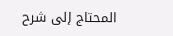المحتاج إلى شرح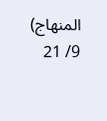المنهاج) 9/ 21